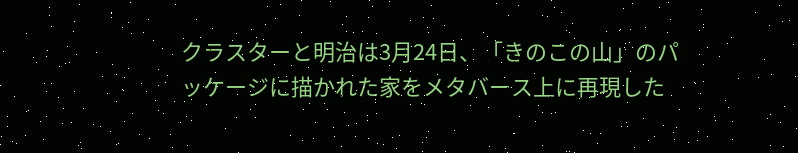クラスターと明治は3月24日、「きのこの山」のパッケージに描かれた家をメタバース上に再現した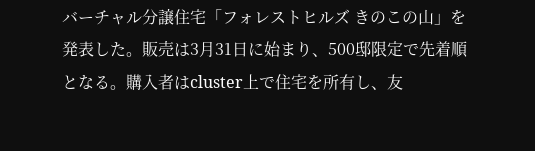バーチャル分譲住宅「フォレストヒルズ きのこの山」を発表した。販売は3月31日に始まり、500邸限定で先着順となる。購入者はcluster上で住宅を所有し、友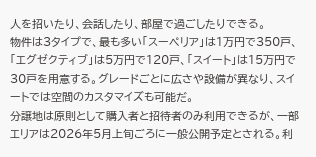人を招いたり、会話したり、部屋で過ごしたりできる。
物件は3タイプで、最も多い「スーペリア」は1万円で350戸、「エグゼクティブ」は5万円で120戸、「スイート」は15万円で30戸を用意する。グレードごとに広さや設備が異なり、スイートでは空間のカスタマイズも可能だ。
分譲地は原則として購入者と招待者のみ利用できるが、一部エリアは2026年5月上旬ごろに一般公開予定とされる。利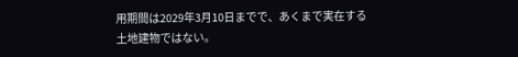用期間は2029年3月10日までで、あくまで実在する土地建物ではない。